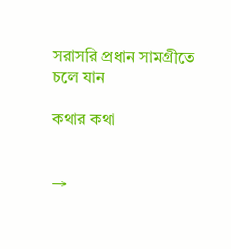সরাসরি প্রধান সামগ্রীতে চলে যান

কথার কথা


→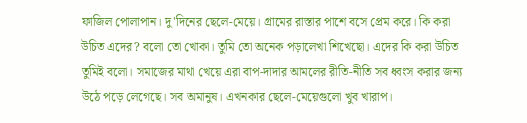ফাজিল পোলাপান। দু'দিনের ছেলে-মেয়ে। গ্রামের রাস্তার পাশে বসে প্রেম করে। কি করা উচিত এদের? বলো তো খোকা। তুমি তো অনেক পড়ালেখা শিখেছো। এদের কি করা উচিত তুমিই বলো। সমাজের মাথা খেয়ে এরা বাপ-দাদার আমলের রীতি-নীতি সব ধ্বংস করার জন্য উঠে পড়ে লেগেছে। সব অমানুষ। এখনকার ছেলে-মেয়েগুলো খুব খারাপ।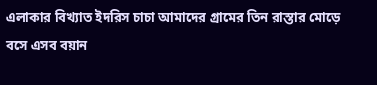এলাকার বিখ্যাত ইদরিস চাচা আমাদের গ্রামের তিন রাস্তার মোড়ে বসে এসব বয়ান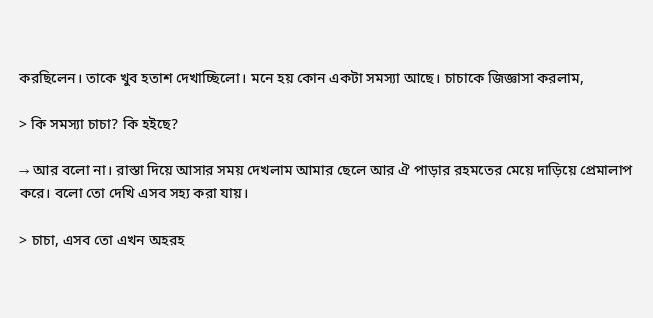করছিলেন। তাকে খুব হতাশ দেখাচ্ছিলো। মনে হয় কোন একটা সমস্যা আছে। চাচাকে জিজ্ঞাসা করলাম,

> কি সমস্যা চাচা? কি হইছে?

→ আর বলো না। রাস্তা দিয়ে আসার সময় দেখলাম আমার ছেলে আর ঐ পাড়ার রহমতের মেয়ে দাড়িয়ে প্রেমালাপ করে। বলো তো দেখি এসব সহ্য করা যায়।

> চাচা, এসব তো এখন অহরহ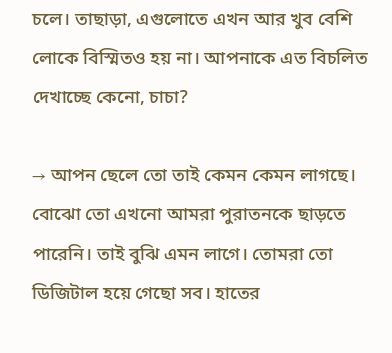চলে। তাছাড়া, এগুলোতে এখন আর খুব বেশি লোকে বিস্মিতও হয় না। আপনাকে এত বিচলিত দেখাচ্ছে কেনো, চাচা?

→ আপন ছেলে তো তাই কেমন কেমন লাগছে। বোঝো তো এখনো আমরা পুরাতনকে ছাড়তে পারেনি। তাই বুঝি এমন লাগে। তোমরা তো ডিজিটাল হয়ে গেছো সব। হাতের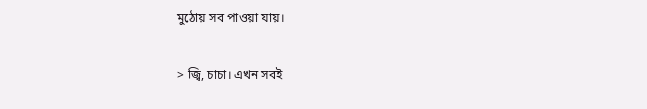মুঠোয় সব পাওয়া যায়।

> জ্বি, চাচা। এখন সবই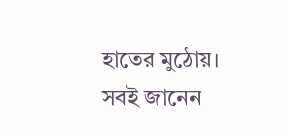হাতের মুঠোয়। সবই জানেন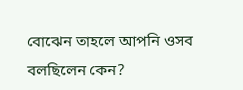বোঝেন তাহলে আপনি ওসব বলছিলেন কেন?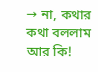→ না, কথার কথা বললাম আর কি!